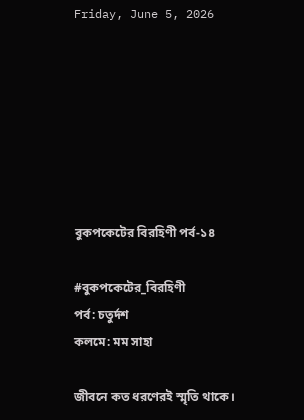Friday, June 5, 2026







বুকপকেটের বিরহিণী পর্ব-১৪

#বুকপকেটের_বিরহিণী
পর্ব: চতুর্দশ
কলমে: মম সাহা

জীবনে কত ধরণেরই স্মৃতি থাকে।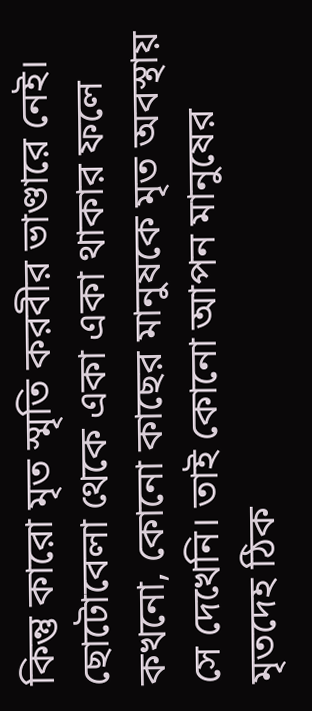কিন্তু কারো মৃত স্মৃতি করবীর ভাণ্ডারে নেই। ছোটোবেলা থেকে একা একা থাকার ফলে কখনো, কোনো কাছের মানুষকে মৃত অবস্থায় সে দেখেনি। তাই কোনো আপন মানুষের মৃতদেহ ঠিক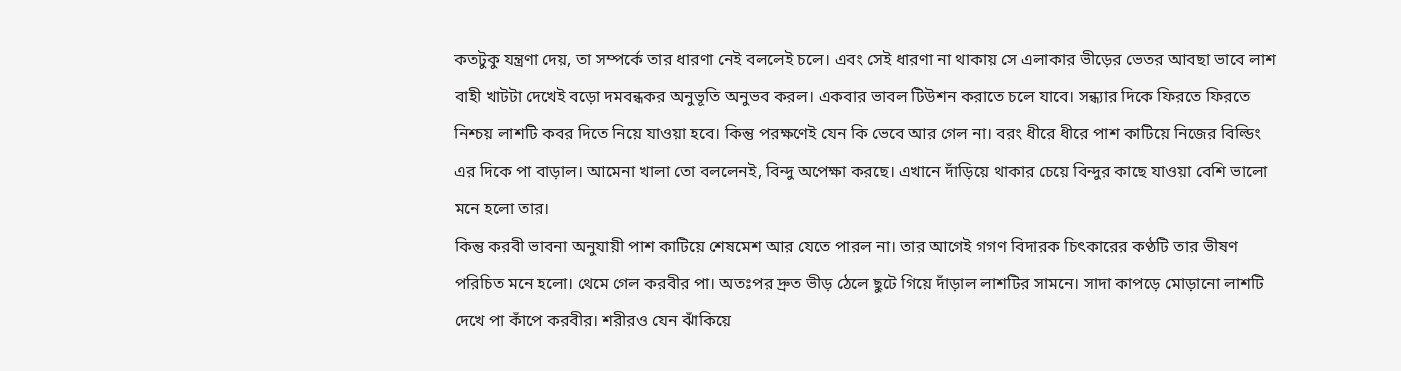কতটুকু যন্ত্রণা দেয়, তা সম্পর্কে তার ধারণা নেই বললেই চলে। এবং সেই ধারণা না থাকায় সে এলাকার ভীড়ের ভেতর আবছা ভাবে লাশ বাহী খাটটা দেখেই বড়ো দমবন্ধকর অনুভূতি অনুভব করল। একবার ভাবল টিউশন করাতে চলে যাবে। সন্ধ্যার দিকে ফিরতে ফিরতে নিশ্চয় লাশটি কবর দিতে নিয়ে যাওয়া হবে। কিন্তু পরক্ষণেই যেন কি ভেবে আর গেল না। বরং ধীরে ধীরে পাশ কাটিয়ে নিজের বিল্ডিং এর দিকে পা বাড়াল। আমেনা খালা তো বললেনই, বিন্দু অপেক্ষা করছে। এখানে দাঁড়িয়ে থাকার চেয়ে বিন্দুর কাছে যাওয়া বেশি ভালো মনে হলো তার।
কিন্তু করবী ভাবনা অনুযায়ী পাশ কাটিয়ে শেষমেশ আর যেতে পারল না। তার আগেই গগণ বিদারক চিৎকারের কণ্ঠটি তার ভীষণ পরিচিত মনে হলো। থেমে গেল করবীর পা। অতঃপর দ্রুত ভীড় ঠেলে ছুটে গিয়ে দাঁড়াল লাশটির সামনে। সাদা কাপড়ে মোড়ানো লাশটি দেখে পা কাঁপে করবীর। শরীরও যেন ঝাঁকিয়ে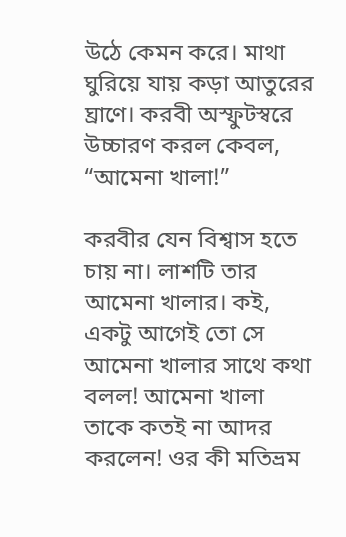উঠে কেমন করে। মাথা ঘুরিয়ে যায় কড়া আতুরের ঘ্রাণে। করবী অস্ফুটস্বরে উচ্চারণ করল কেবল, “আমেনা খালা!”

করবীর যেন বিশ্বাস হতে চায় না। লাশটি তার আমেনা খালার। কই, একটু আগেই তো সে আমেনা খালার সাথে কথা বলল! আমেনা খালা তাকে কতই না আদর করলেন! ওর কী মতিভ্রম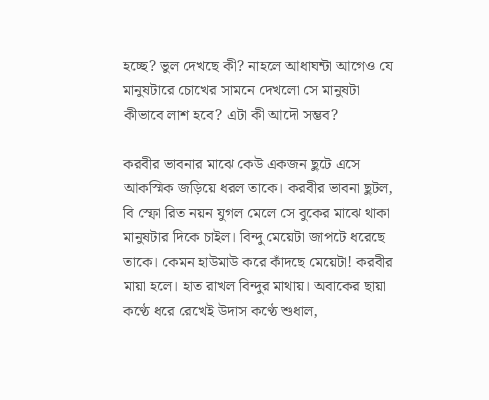হচ্ছে? ভুল দেখছে কী? নাহলে আধাঘন্টা আগেও যে মানুষটারে চোখের সামনে দেখলো সে মানুষটা কীভাবে লাশ হবে? এটা কী আদৌ সম্ভব?

করবীর ভাবনার মাঝে কেউ একজন ছুটে এসে আকস্মিক জড়িয়ে ধরল তাকে। করবীর ভাবনা ছুটল, বি স্ফো রিত নয়ন যুগল মেলে সে বুকের মাঝে থাকা মানুষটার দিকে চাইল। বিন্দু মেয়েটা জাপটে ধরেছে তাকে। কেমন হাউমাউ করে কাঁদছে মেয়েটা! করবীর মায়া হলে। হাত রাখল বিন্দুর মাথায়। অবাকের ছায়া কণ্ঠে ধরে রেখেই উদাস কণ্ঠে শুধাল,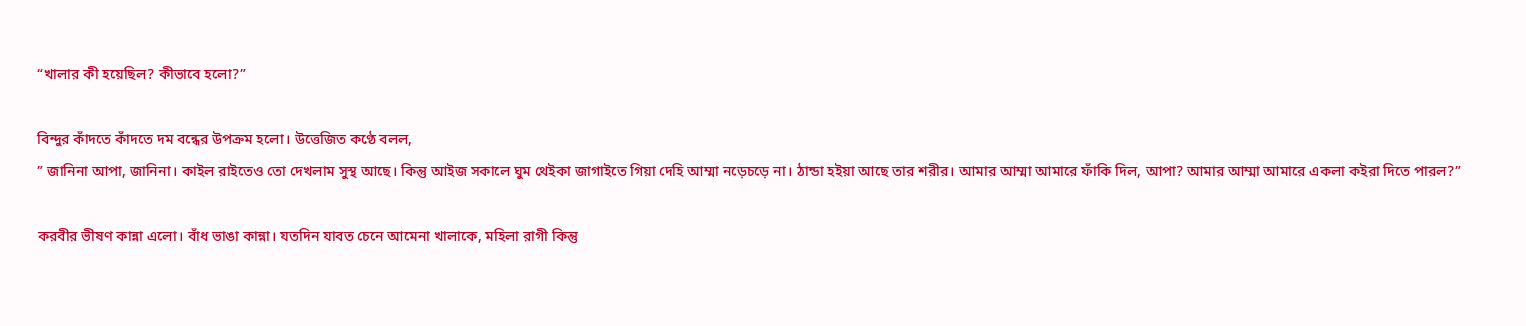“খালার কী হয়েছিল? কীভাবে হলো?”

বিন্দুর কাঁদতে কাঁদতে দম বন্ধের উপক্রম হলো। উত্তেজিত কণ্ঠে বলল,
” জানিনা আপা, জানিনা। কাইল রাইতেও তো দেখলাম সুস্থ আছে। কিন্তু আইজ সকালে ঘুম থেইকা জাগাইতে গিয়া দেহি আম্মা নড়েচড়ে না। ঠান্ডা হইয়া আছে তার শরীর। আমার আম্মা আমারে ফাঁকি দিল, আপা? আমার আম্মা আমারে একলা কইরা দিতে পারল?”

করবীর ভীষণ কান্না এলো। বাঁধ ভাঙা কান্না। যতদিন যাবত চেনে আমেনা খালাকে, মহিলা রাগী কিন্তু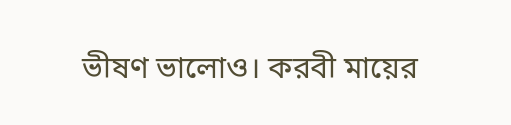ভীষণ ভালোও। করবী মায়ের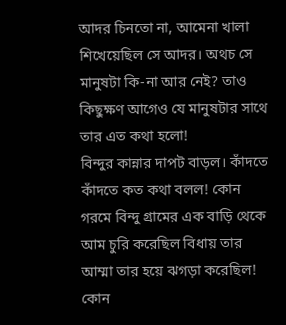আদর চিনতো না, আমেনা খালা শিখেয়েছিল সে আদর। অথচ সে মানুষটা কি-না আর নেই? তাও কিছুক্ষণ আগেও যে মানুষটার সাথে তার এত কথা হলো!
বিন্দুর কান্নার দাপট বাড়ল। কাঁদতে কাঁদতে কত কথা বলল! কোন গরমে বিন্দু গ্রামের এক বাড়ি থেকে আম চুরি করেছিল বিধায় তার আম্মা তার হয়ে ঝগড়া করেছিল! কোন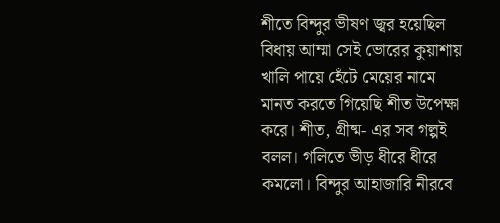শীতে বিন্দুর ভীষণ জ্বর হয়েছিল বিধায় আম্মা সেই ভোরের কুয়াশায় খালি পায়ে হেঁটে মেয়ের নামে মানত করতে গিয়েছি শীত উপেক্ষা করে। শীত, গ্রীষ্ম- এর সব গল্পই বলল। গলিতে ভীড় ধীরে ধীরে কমলো। বিন্দুর আহাজারি নীরবে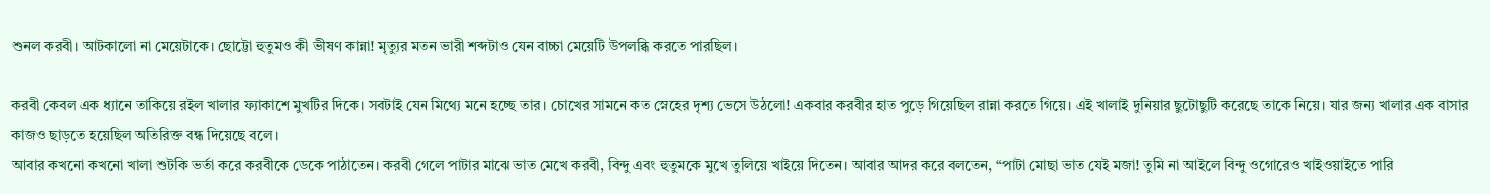শুনল করবী। আটকালো না মেয়েটাকে। ছোট্টো হুতুমও কী ভীষণ কান্না! মৃত্যুর মতন ভারী শব্দটাও যেন বাচ্চা মেয়েটি উপলব্ধি করতে পারছিল।

করবী কেবল এক ধ্যানে তাকিয়ে রইল খালার ফ্যাকাশে মুখটির দিকে। সবটাই যেন মিথ্যে মনে হচ্ছে তার। চোখের সামনে কত স্নেহের দৃশ্য ভেসে উঠলো! একবার করবীর হাত পুড়ে গিয়েছিল রান্না করতে গিয়ে। এই খালাই দুনিয়ার ছুটোছুটি করেছে তাকে নিয়ে। যার জন্য খালার এক বাসার কাজও ছাড়তে হয়েছিল অতিরিক্ত বন্ধ দিয়েছে বলে।
আবার কখনো কখনো খালা শুটকি ভর্তা করে করবীকে ডেকে পাঠাতেন। করবী গেলে পাটার মাঝে ভাত মেখে করবী, বিন্দু এবং হুতুমকে মুখে তুলিয়ে খাইয়ে দিতেন। আবার আদর করে বলতেন, “পাটা মোছা ভাত যেই মজা! তুমি না আইলে বিন্দু ওগোরেও খাইওয়াইতে পারি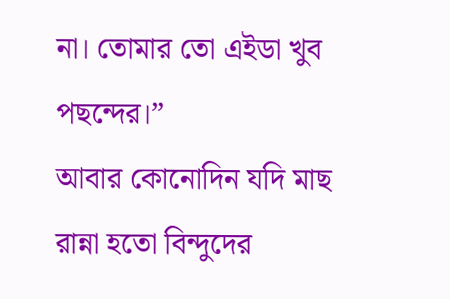না। তোমার তো এইডা খুব পছন্দের।”
আবার কোনোদিন যদি মাছ রান্না হতো বিন্দুদের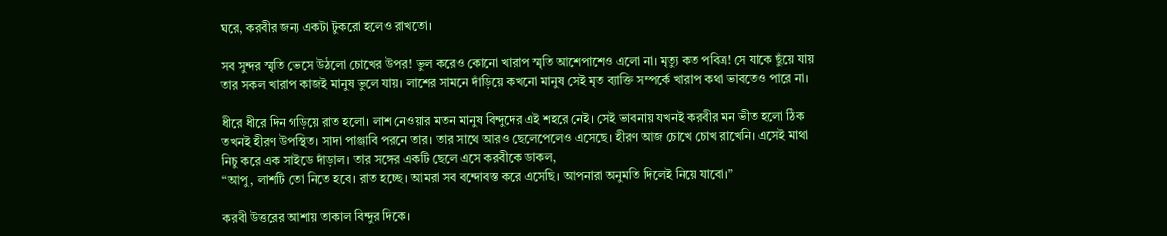ঘরে, করবীর জন্য একটা টুকরো হলেও রাখতো।

সব সুন্দর স্মৃতি ভেসে উঠলো চোখের উপর! ভুল করেও কোনো খারাপ স্মৃতি আশেপাশেও এলো না। মৃত্যু কত পবিত্র! সে যাকে ছুঁয়ে যায় তার সকল খারাপ কাজই মানুষ ভুলে যায়। লাশের সামনে দাঁড়িয়ে কখনো মানুষ সেই মৃত ব্যাক্তি সম্পর্কে খারাপ কথা ভাবতেও পারে না।

ধীরে ধীরে দিন গড়িয়ে রাত হলো। লাশ নেওয়ার মতন মানুষ বিন্দুদের এই শহরে নেই। সেই ভাবনায় যখনই করবীর মন ভীত হলো ঠিক তখনই হীরণ উপস্থিত। সাদা পাঞ্জাবি পরনে তার। তার সাথে আরও ছেলেপেলেও এসেছে। হীরণ আজ চোখে চোখ রাখেনি। এসেই মাথা নিচু করে এক সাইডে দাঁড়াল। তার সঙ্গের একটি ছেলে এসে করবীকে ডাকল,
“আপু, লাশটি তো নিতে হবে। রাত হচ্ছে। আমরা সব বন্দোবস্ত করে এসেছি। আপনারা অনুমতি দিলেই নিয়ে যাবো।”

করবী উত্তরের আশায় তাকাল বিন্দুর দিকে।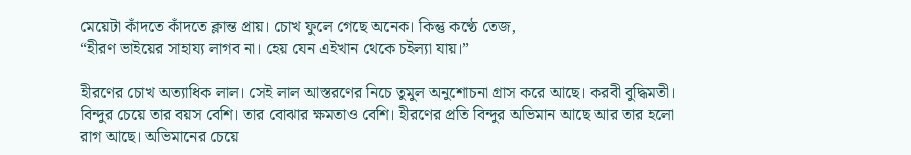মেয়েটা কাঁদতে কাঁদতে ক্লান্ত প্রায়। চোখ ফুলে গেছে অনেক। কিন্তু কণ্ঠে তেজ,
“হীরণ ভাইয়ের সাহায্য লাগব না। হেয় যেন এইখান থেকে চইল্যা যায়।”

হীরণের চোখ অত্যাধিক লাল। সেই লাল আস্তরণের নিচে তুমুল অনুশোচনা গ্রাস করে আছে। করবী বুদ্ধিমতী। বিন্দুর চেয়ে তার বয়স বেশি। তার বোঝার ক্ষমতাও বেশি। হীরণের প্রতি বিন্দুর অভিমান আছে আর তার হলো রাগ আছে। অভিমানের চেয়ে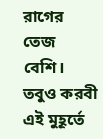রাগের তেজ বেশি। তবুও করবী এই মুহূর্তে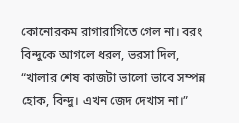কোনোরকম রাগারাগিতে গেল না। বরং বিন্দুকে আগলে ধরল, ভরসা দিল,
“খালার শেষ কাজটা ভালো ভাবে সম্পন্ন হোক, বিন্দু। এখন জেদ দেখাস না।”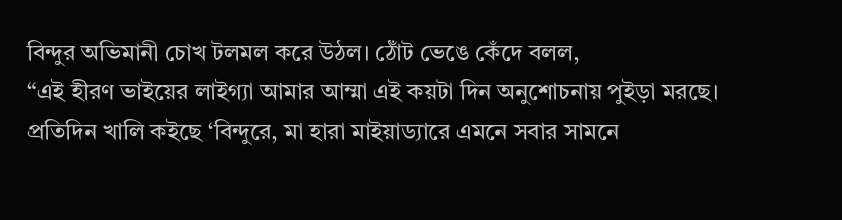বিন্দুর অভিমানী চোখ টলমল করে উঠল। ঠোঁট ভেঙে কেঁদে বলল,
“এই হীরণ ভাইয়ের লাইগ্যা আমার আম্মা এই কয়টা দিন অনুশোচনায় পুইড়া মরছে। প্রতিদিন খালি কইছে ‘বিন্দুরে, মা হারা মাইয়াড্যারে এমনে সবার সামনে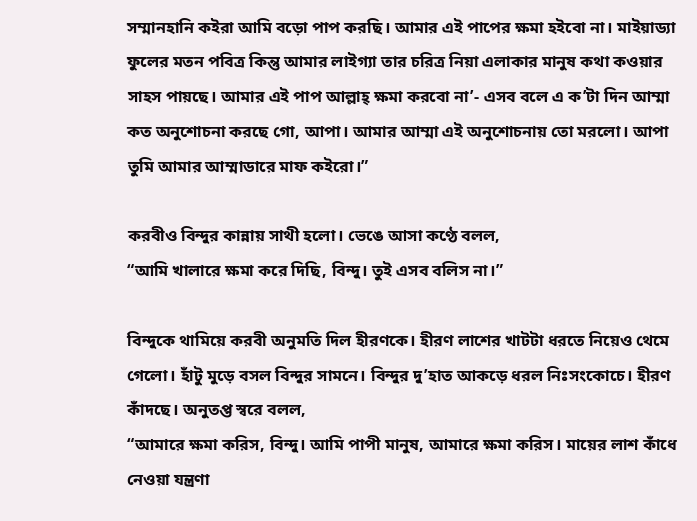সম্মানহানি কইরা আমি বড়ো পাপ করছি। আমার এই পাপের ক্ষমা হইবো না। মাইয়াড্যা ফুলের মতন পবিত্র কিন্তু আমার লাইগ্যা তার চরিত্র নিয়া এলাকার মানুষ কথা কওয়ার সাহস পায়ছে। আমার এই পাপ আল্লাহ্ ক্ষমা করবো না’- এসব বলে এ ক’টা দিন আম্মা কত অনুশোচনা করছে গো, আপা। আমার আম্মা এই অনুশোচনায় তো মরলো। আপা তুমি আমার আম্মাডারে মাফ কইরো।”

করবীও বিন্দুর কান্নায় সাথী হলো। ভেঙে আসা কণ্ঠে বলল,
“আমি খালারে ক্ষমা করে দিছি, বিন্দু। তুই এসব বলিস না।”

বিন্দুকে থামিয়ে করবী অনুমতি দিল হীরণকে। হীরণ লাশের খাটটা ধরতে নিয়েও থেমে গেলো। হাঁটু মুড়ে বসল বিন্দুর সামনে। বিন্দুর দু’হাত আকড়ে ধরল নিঃসংকোচে। হীরণ কাঁদছে। অনুতপ্ত স্বরে বলল,
“আমারে ক্ষমা করিস, বিন্দু। আমি পাপী মানুষ, আমারে ক্ষমা করিস। মায়ের লাশ কাঁধে নেওয়া যন্ত্রণা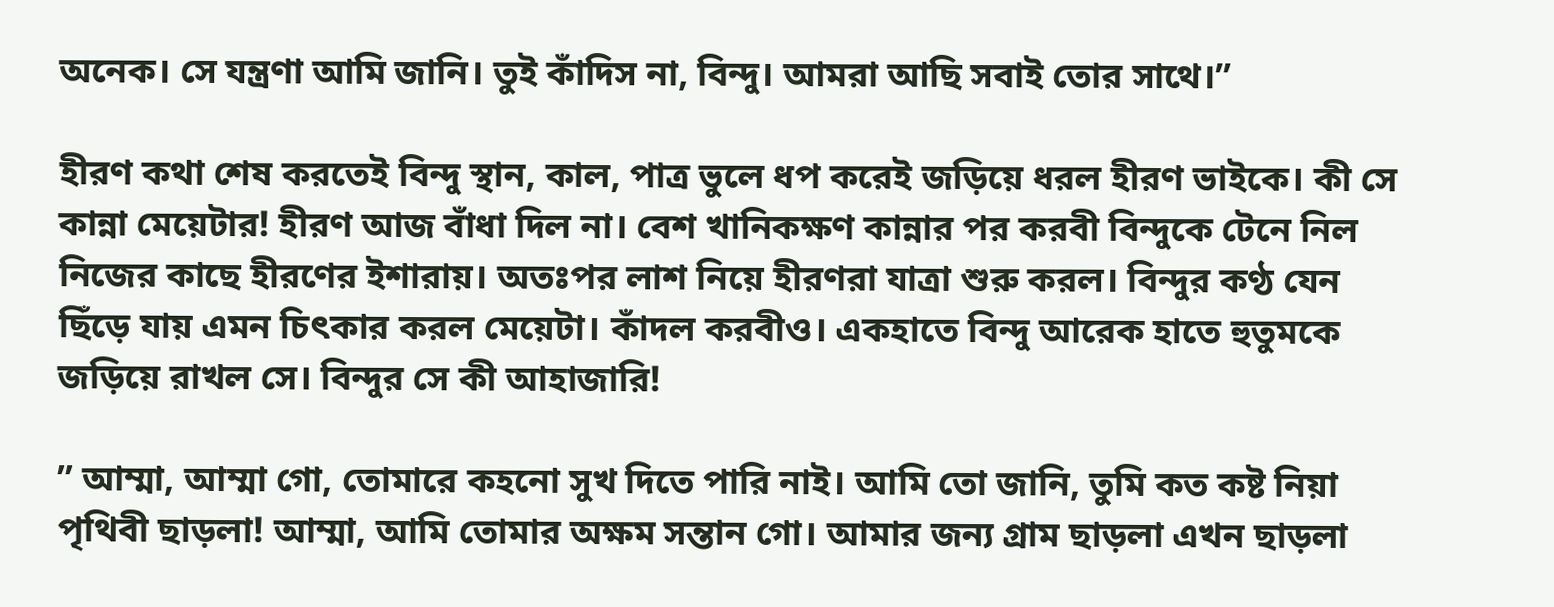অনেক। সে যন্ত্রণা আমি জানি। তুই কাঁদিস না, বিন্দু। আমরা আছি সবাই তোর সাথে।”

হীরণ কথা শেষ করতেই বিন্দু স্থান, কাল, পাত্র ভুলে ধপ করেই জড়িয়ে ধরল হীরণ ভাইকে। কী সে কান্না মেয়েটার! হীরণ আজ বাঁধা দিল না। বেশ খানিকক্ষণ কান্নার পর করবী বিন্দুকে টেনে নিল নিজের কাছে হীরণের ইশারায়। অতঃপর লাশ নিয়ে হীরণরা যাত্রা শুরু করল। বিন্দুর কণ্ঠ যেন ছিঁড়ে যায় এমন চিৎকার করল মেয়েটা। কাঁদল করবীও। একহাতে বিন্দু আরেক হাতে হুতুমকে জড়িয়ে রাখল সে। বিন্দুর সে কী আহাজারি!

” আম্মা, আম্মা গো, তোমারে কহনো সুখ দিতে পারি নাই। আমি তো জানি, তুমি কত কষ্ট নিয়া পৃথিবী ছাড়লা! আম্মা, আমি তোমার অক্ষম সন্তান গো। আমার জন্য গ্রাম ছাড়লা এখন ছাড়লা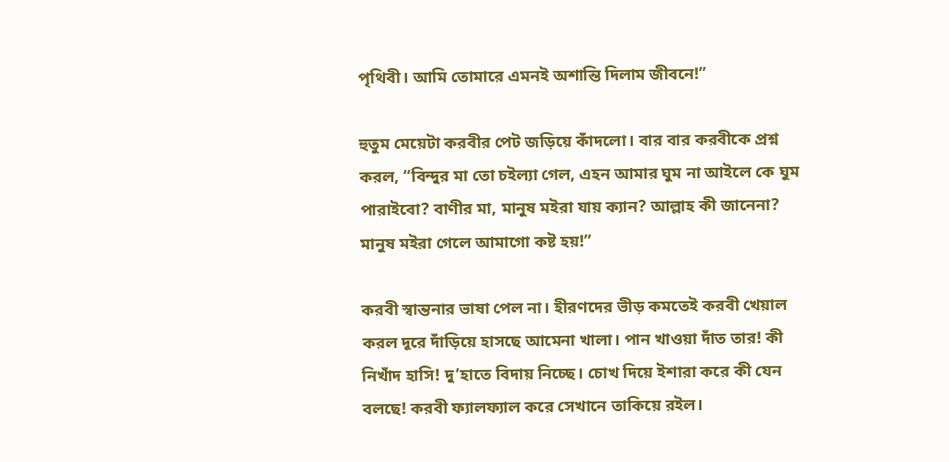পৃথিবী। আমি তোমারে এমনই অশান্তি দিলাম জীবনে!”

হুতুম মেয়েটা করবীর পেট জড়িয়ে কাঁদলো। বার বার করবীকে প্রশ্ন করল, “বিন্দুর মা তো চইল্যা গেল, এহন আমার ঘুম না আইলে কে ঘুম পারাইবো? বাণীর মা, মানুষ মইরা যায় ক্যান? আল্লাহ কী জানেনা? মানুষ মইরা গেলে আমাগো কষ্ট হয়!”

করবী স্বান্তনার ভাষা পেল না। হীরণদের ভীড় কমতেই করবী খেয়াল করল দূরে দাঁড়িয়ে হাসছে আমেনা খালা। পান খাওয়া দাঁত তার! কী নিখাঁদ হাসি! দু’হাতে বিদায় নিচ্ছে। চোখ দিয়ে ইশারা করে কী যেন বলছে! করবী ফ্যালফ্যাল করে সেখানে তাকিয়ে রইল।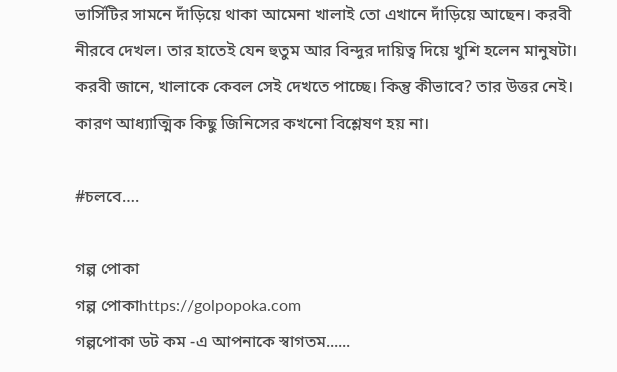ভার্সিটির সামনে দাঁড়িয়ে থাকা আমেনা খালাই তো এখানে দাঁড়িয়ে আছেন। করবী নীরবে দেখল। তার হাতেই যেন হুতুম আর বিন্দুর দায়িত্ব দিয়ে খুশি হলেন মানুষটা। করবী জানে, খালাকে কেবল সেই দেখতে পাচ্ছে। কিন্তু কীভাবে? তার উত্তর নেই। কারণ আধ্যাত্মিক কিছু জিনিসের কখনো বিশ্লেষণ হয় না।

#চলবে….

গল্প পোকা
গল্প পোকাhttps://golpopoka.com
গল্পপোকা ডট কম -এ আপনাকে স্বাগতম......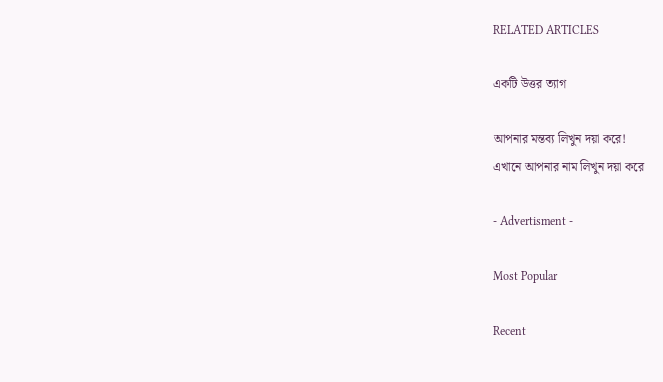RELATED ARTICLES

একটি উত্তর ত্যাগ

আপনার মন্তব্য লিখুন দয়া করে!
এখানে আপনার নাম লিখুন দয়া করে

- Advertisment -

Most Popular

Recent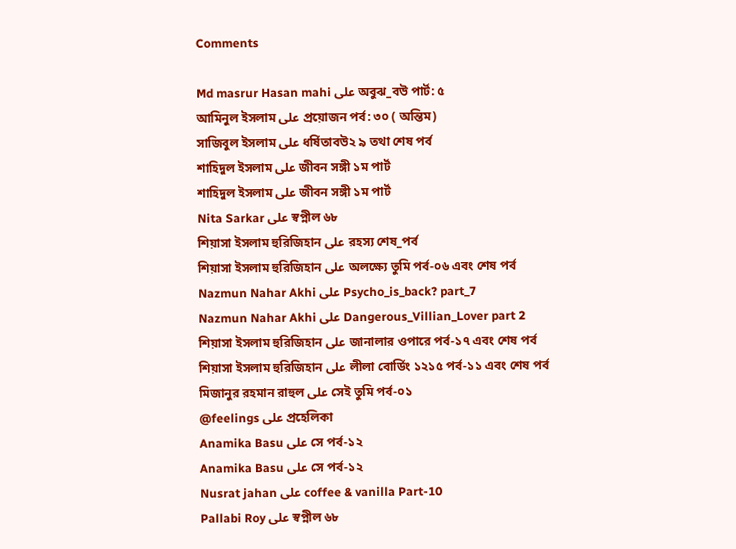Comments

Md masrur Hasan mahi على অবুঝ_বউ পার্ট: ৫
আমিনুল ইসলাম على প্রয়োজন পর্ব: ৩০ ( অন্তিম)
সাজিবুল ইসলাম على ধর্ষিতাবউ২ ৯ তথা শেষ পর্ব
শাহিদুল ইসলাম على জীবন সঙ্গী ১ম পার্ট
শাহিদুল ইসলাম على জীবন সঙ্গী ১ম পার্ট
Nita Sarkar على স্বপ্নীল ৬৮
শিয়াসা ইসলাম হুরিজিহান على রহস্য শেষ_পর্ব
শিয়াসা ইসলাম হুরিজিহান على অলক্ষ্যে তুমি পর্ব-০৬ এবং শেষ পর্ব
Nazmun Nahar Akhi على Psycho_is_back? part_7
Nazmun Nahar Akhi على Dangerous_Villian_Lover part 2
শিয়াসা ইসলাম হুরিজিহান على জানালার ওপারে পর্ব-১৭ এবং শেষ পর্ব
শিয়াসা ইসলাম হুরিজিহান على লীলা বোর্ডিং ১২১৫ পর্ব-১১ এবং শেষ পর্ব
মিজানুর রহমান রাহুল على সেই তুমি পর্ব-০১
@feelings على প্রহেলিকা
Anamika Basu على সে পর্ব-১২
Anamika Basu على সে পর্ব-১২
Nusrat jahan على coffee & vanilla Part-10
Pallabi Roy على স্বপ্নীল ৬৮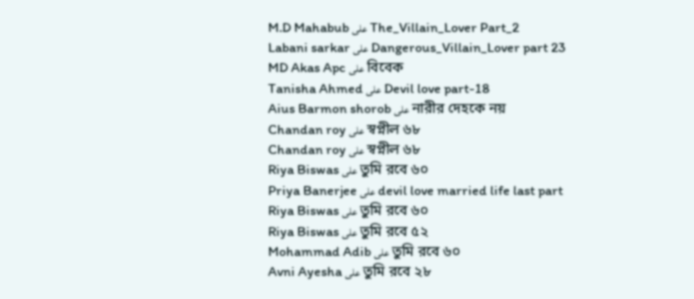M.D Mahabub على The_Villain_Lover Part_2
Labani sarkar على Dangerous_Villain_Lover part 23
MD Akas Apc على বিবেক
Tanisha Ahmed على Devil love part-18
Aius Barmon shorob على নারীর দেহকে নয়
Chandan roy على স্বপ্নীল ৬৮
Chandan roy على স্বপ্নীল ৬৮
Riya Biswas على তুমি রবে ৬০
Priya Banerjee على devil love married life last part
Riya Biswas على তুমি রবে ৬০
Riya Biswas على তুমি রবে ৫২
Mohammad Adib على তুমি রবে ৬০
Avni Ayesha على তুমি রবে ২৮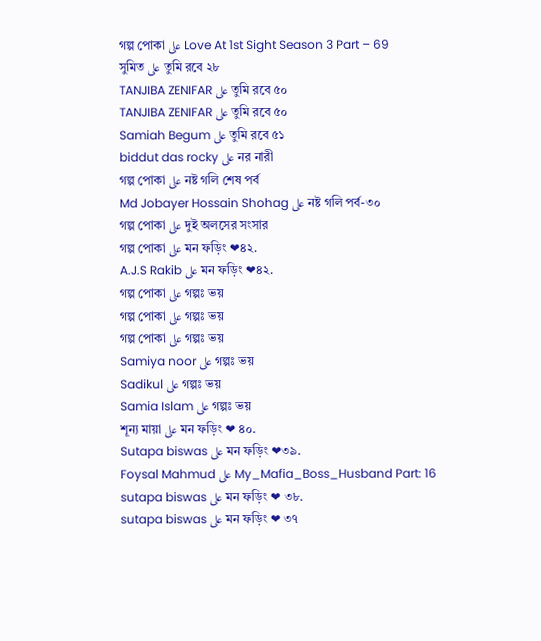গল্প পোকা على Love At 1st Sight Season 3 Part – 69
সুমিত على তুমি রবে ২৮
TANJIBA ZENIFAR على তুমি রবে ৫০
TANJIBA ZENIFAR على তুমি রবে ৫০
Samiah Begum على তুমি রবে ৫১
biddut das rocky على নর নারী
গল্প পোকা على নষ্ট গলি শেষ পর্ব
Md Jobayer Hossain Shohag على নষ্ট গলি পর্ব-৩০
গল্প পোকা على দুই অলসের সংসার
গল্প পোকা على মন ফড়িং ❤৪২.
A.J.S Rakib على মন ফড়িং ❤৪২.
গল্প পোকা على গল্পঃ ভয়
গল্প পোকা على গল্পঃ ভয়
গল্প পোকা على গল্পঃ ভয়
Samiya noor على গল্পঃ ভয়
Sadikul على গল্পঃ ভয়
Samia Islam على গল্পঃ ভয়
শূন্য মায়া على মন ফড়িং ❤ ৪০.
Sutapa biswas على মন ফড়িং ❤৩৯.
Foysal Mahmud على My_Mafia_Boss_Husband Part: 16
sutapa biswas على মন ফড়িং ❤ ৩৮.
sutapa biswas على মন ফড়িং ❤ ৩৭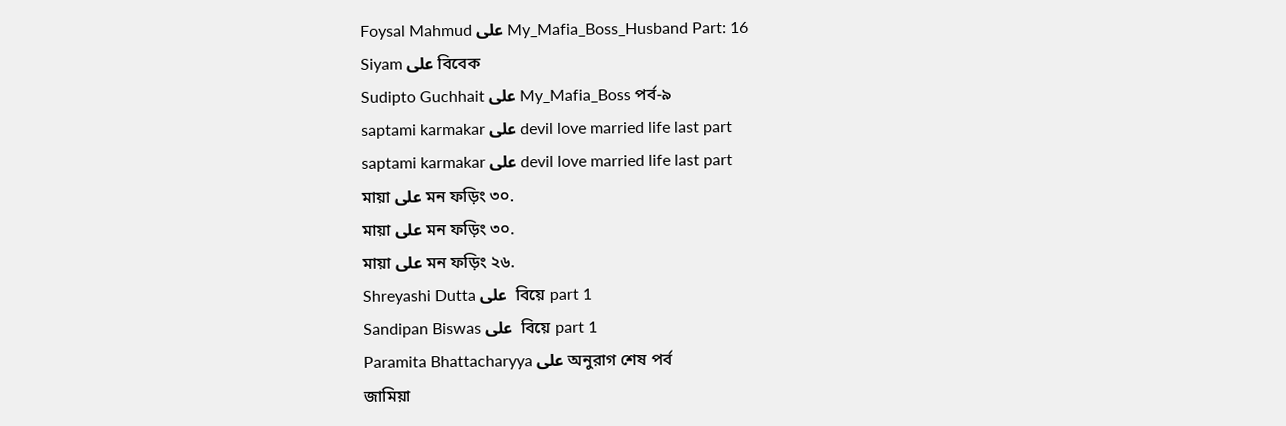Foysal Mahmud على My_Mafia_Boss_Husband Part: 16
Siyam على বিবেক
Sudipto Guchhait على My_Mafia_Boss পর্ব-৯
saptami karmakar على devil love married life last part
saptami karmakar على devil love married life last part
মায়া على মন ফড়িং ৩০.
মায়া على মন ফড়িং ৩০.
মায়া على মন ফড়িং ২৬.
Shreyashi Dutta على  বিয়ে part 1
Sandipan Biswas على  বিয়ে part 1
Paramita Bhattacharyya على অনুরাগ শেষ পর্ব
জামিয়া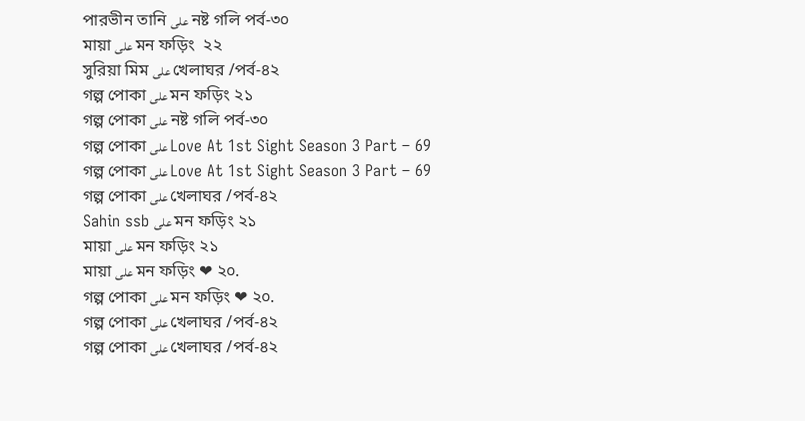পারভীন তানি على নষ্ট গলি পর্ব-৩০
মায়া على মন ফড়িং  ২২
সুরিয়া মিম على খেলাঘর /পর্ব-৪২
গল্প পোকা على মন ফড়িং ২১
গল্প পোকা على নষ্ট গলি পর্ব-৩০
গল্প পোকা على Love At 1st Sight Season 3 Part – 69
গল্প পোকা على Love At 1st Sight Season 3 Part – 69
গল্প পোকা على খেলাঘর /পর্ব-৪২
Sahin ssb على মন ফড়িং ২১
মায়া على মন ফড়িং ২১
মায়া على মন ফড়িং ❤ ২০.
গল্প পোকা على মন ফড়িং ❤ ২০.
গল্প পোকা على খেলাঘর /পর্ব-৪২
গল্প পোকা على খেলাঘর /পর্ব-৪২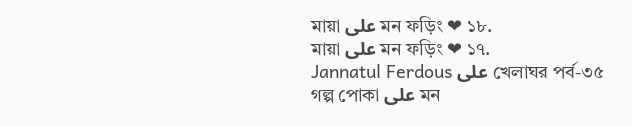মায়া على মন ফড়িং ❤ ১৮.
মায়া على মন ফড়িং ❤ ১৭.
Jannatul Ferdous على খেলাঘর পর্ব-৩৫
গল্প পোকা على মন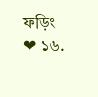ফড়িং ❤ ১৬.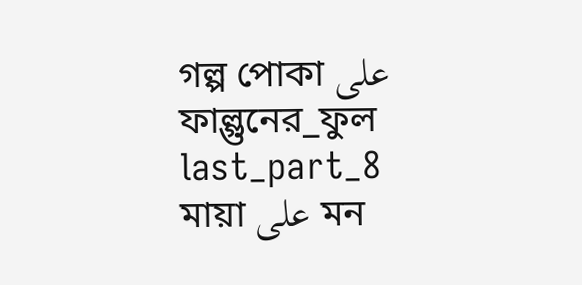গল্প পোকা على ফাল্গুনের_ফুল last_part_8
মায়া على মন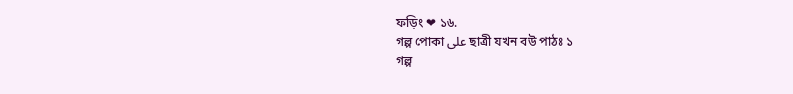ফড়িং ❤ ১৬.
গল্প পোকা على ছাত্রী যখন বউ পাঠঃ ১
গল্প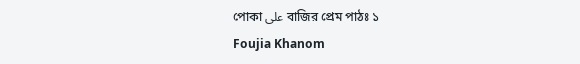পোকা على বাজির প্রেম পাঠঃ ১
Foujia Khanom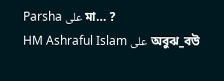Parsha على মা… ?
HM Ashraful Islam على অবুঝ_বউ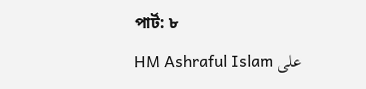পার্ট: ৮
HM Ashraful Islam على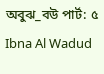অবুঝ_বউ পার্ট: ৫
Ibna Al Wadud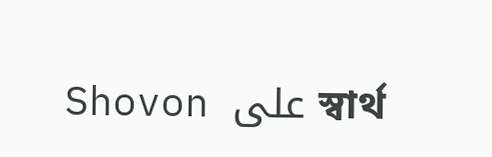Shovon على স্বার্থ